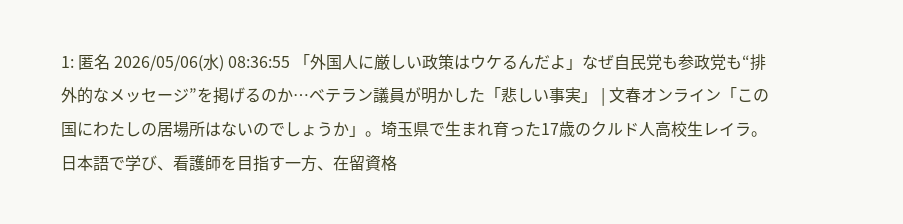1: 匿名 2026/05/06(水) 08:36:55 「外国人に厳しい政策はウケるんだよ」なぜ自民党も参政党も“排外的なメッセージ”を掲げるのか⋯ベテラン議員が明かした「悲しい事実」 | 文春オンライン「この国にわたしの居場所はないのでしょうか」。埼玉県で生まれ育った17歳のクルド人高校生レイラ。日本語で学び、看護師を目指す一方、在留資格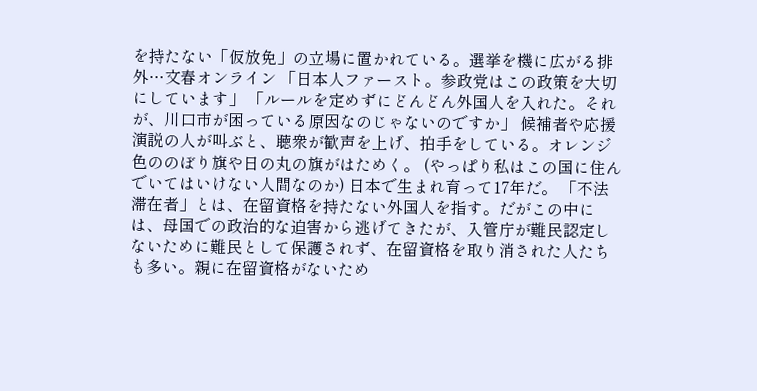を持たない「仮放免」の立場に置かれている。選挙を機に広がる排外…文春オンライン 「日本人ファースト。参政党はこの政策を大切にしています」 「ルールを定めずにどんどん外国人を入れた。それが、川口市が困っている原因なのじゃないのですか」 候補者や応援演説の人が叫ぶと、聴衆が歓声を上げ、拍手をしている。オレンジ色ののぼり旗や日の丸の旗がはためく。 (やっぱり私はこの国に住んでいてはいけない人間なのか) 日本で生まれ育って17年だ。 「不法滞在者」とは、在留資格を持たない外国人を指す。だがこの中には、母国での政治的な迫害から逃げてきたが、入管庁が難民認定しないために難民として保護されず、在留資格を取り消された人たちも多い。親に在留資格がないため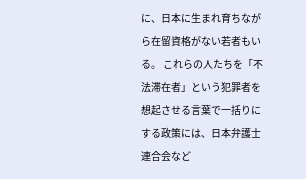に、日本に生まれ育ちながら在留資格がない若者もいる。 これらの人たちを「不法滞在者」という犯罪者を想起させる言葉で一括りにする政策には、日本弁護士連合会など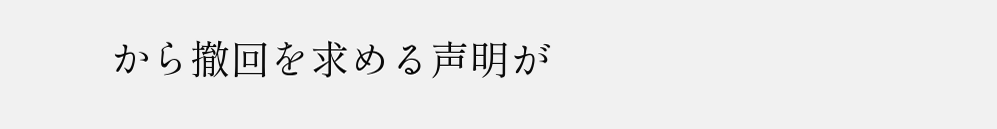から撤回を求める声明が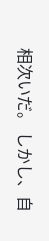相次いだ。 しかし、自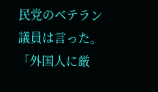民党のベテラン議員は言った。 「外国人に厳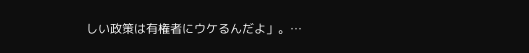しい政策は有権者にウケるんだよ」。…